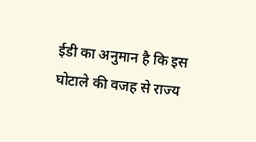ईडी का अनुमान है कि इस घोटाले की वजह से राज्य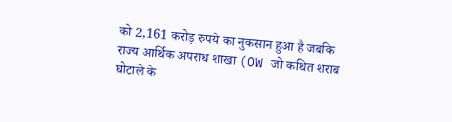को 2,161 करोड़ रुपये का नुकसान हुआ है जबकि राज्य आर्थिक अपराध शाखा (OW जो कथित शराब घोटाले के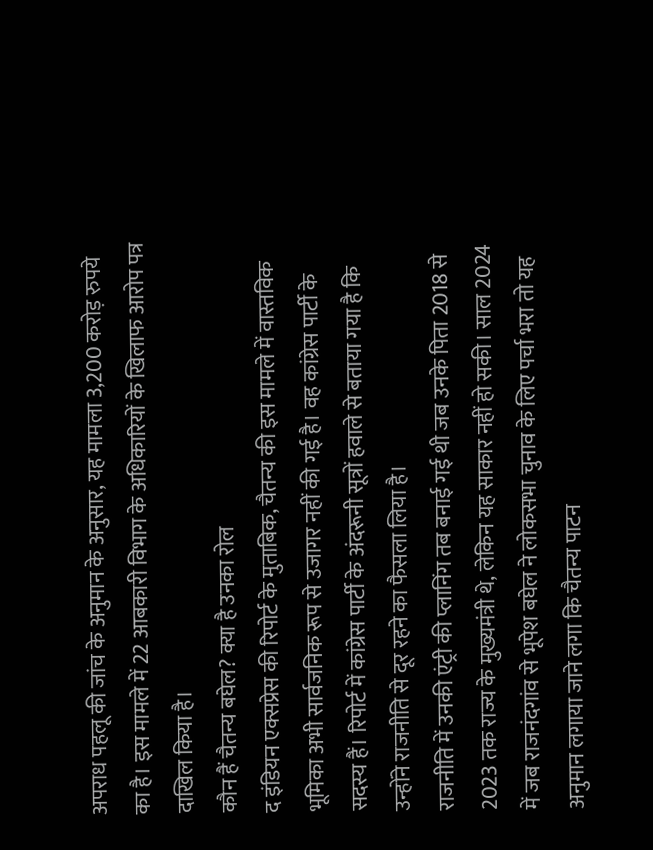अपराध पहलू की जांच के अनुमान के अनुसार, यह मामला 3,200 करोड़ रुपये का है। इस मामले में 22 आबकारी विभाग के अधिकारियों के खिलाफ आरोप पत्र दाखिल किया है।
कौन हैं चैतन्य बघेल? क्या है उनका रोल
द इंडियन एक्सप्रेस की रिपोर्ट के मुताबिक, चैतन्य की इस मामले में वास्तविक भूमिका अभी सार्वजनिक रूप से उजागर नहीं की गई है। वह कांग्रेस पार्टी के सदस्य हैं। रिपोर्ट में कांग्रेस पार्टी के अंदरूनी सूत्रों हवाले से बताया गया है कि उन्होंने राजनीति से दूर रहने का फैसला लिया है।
राजनीति में उनकी एंट्री की प्लानिंग तब बनाई गई थी जब उनके पिता 2018 से 2023 तक राज्य के मुख्यमंत्री थे, लेकिन यह साकार नहीं हो सकी। साल 2024 में जब राजनंदगांव से भूपेश बघेल ने लोकसभा चुनाव के लिए पर्चा भरा तो यह अनुमान लगाया जाने लगा कि चैतन्य पाटन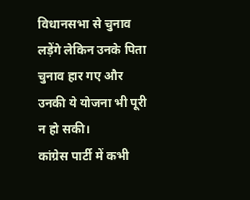विधानसभा से चुनाव लड़ेंगे लेकिन उनके पिता चुनाव हार गए और उनकी ये योजना भी पूरी न हो सकी।
कांग्रेस पार्टी में कभी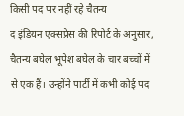किसी पद पर नहीं रहे चैतन्य
द इंडियन एक्सप्रेस की रिपोर्ट के अनुसार, चैतन्य बघेल भूपेश बघेल के चार बच्चों में से एक हैं। उन्होंने पार्टी में कभी कोई पद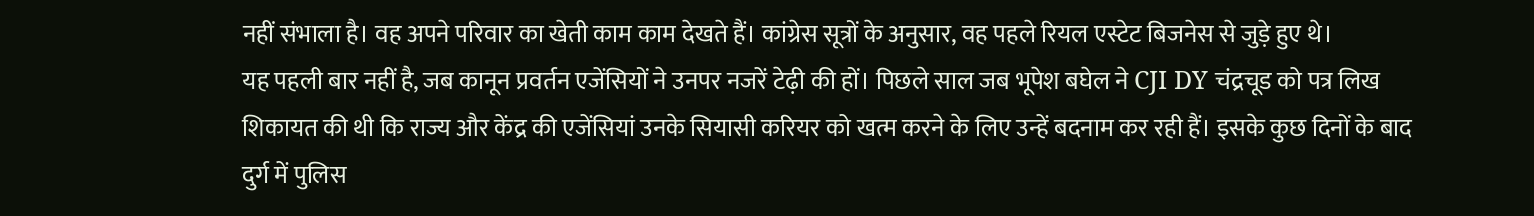नहीं संभाला है। वह अपने परिवार का खेती काम काम देखते हैं। कांग्रेस सूत्रों के अनुसार, वह पहले रियल एस्टेट बिजनेस से जुड़े हुए थे।
यह पहली बार नहीं है, जब कानून प्रवर्तन एजेंसियों ने उनपर नजरें टेढ़ी की हों। पिछले साल जब भूपेश बघेल ने CJI DY चंद्रचूड को पत्र लिख शिकायत की थी कि राज्य और केंद्र की एजेंसियां उनके सियासी करियर को खत्म करने के लिए उन्हें बदनाम कर रही हैं। इसके कुछ दिनों के बाद दुर्ग में पुलिस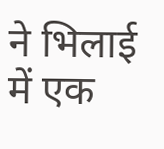ने भिलाई में एक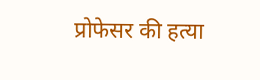प्रोफेसर की हत्या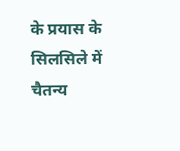के प्रयास के सिलसिले में चैतन्य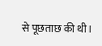से पूछताछ की थी।